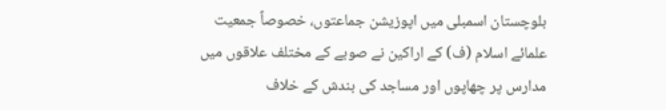بلوچستان اسمبلی میں اپوزیشن جماعتوں، خصوصاً جمعیت علمائے اسلام (ف) کے اراکین نے صوبے کے مختلف علاقوں میں مدارس پر چھاپوں اور مساجد کی بندش کے خلاف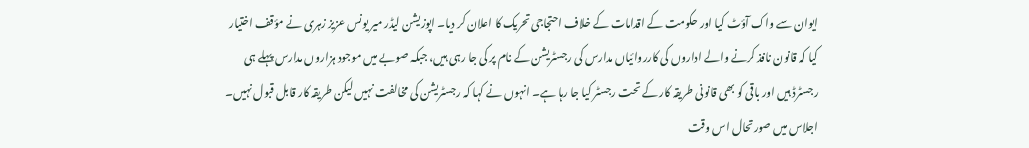ایوان سے واک آؤٹ کیا اور حکومت کے اقدامات کے خلاف احتجاجی تحریک کا اعلان کر دیا۔ اپوزیشن لیڈر میر یونس عزیز زہری نے مؤقف اختیار کیا کہ قانون نافذ کرنے والے اداروں کی کارروائیاں مدارس کی رجسٹریشن کے نام پر کی جا رہی ہیں، جبکہ صوبے میں موجود ہزاروں مدارس پہلے ہی رجسٹرڈ ہیں اور باقی کو بھی قانونی طریقہ کار کے تحت رجسٹر کیا جا رہا ہے۔ انہوں نے کہا کہ رجسٹریشن کی مخالفت نہیں لیکن طریقہ کار قابل قبول نہیں۔
اجلاس میں صورتحال اس وقت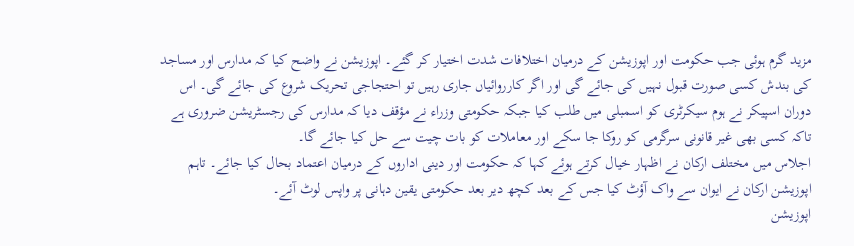مزید گرم ہوئی جب حکومت اور اپوزیشن کے درمیان اختلافات شدت اختیار کر گئے۔ اپوزیشن نے واضح کیا کہ مدارس اور مساجد کی بندش کسی صورت قبول نہیں کی جائے گی اور اگر کارروائیاں جاری رہیں تو احتجاجی تحریک شروع کی جائے گی۔ اس دوران اسپیکر نے ہوم سیکرٹری کو اسمبلی میں طلب کیا جبکہ حکومتی وزراء نے مؤقف دیا کہ مدارس کی رجسٹریشن ضروری ہے تاکہ کسی بھی غیر قانونی سرگرمی کو روکا جا سکے اور معاملات کو بات چیت سے حل کیا جائے گا۔
اجلاس میں مختلف ارکان نے اظہار خیال کرتے ہوئے کہا کہ حکومت اور دینی اداروں کے درمیان اعتماد بحال کیا جائے۔ تاہم اپوزیشن ارکان نے ایوان سے واک آؤٹ کیا جس کے بعد کچھ دیر بعد حکومتی یقین دہانی پر واپس لوٹ آئے۔
اپوزیشن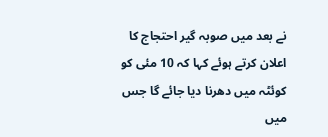نے بعد میں صوبہ گیر احتجاج کا اعلان کرتے ہوئے کہا کہ 10 مئی کو کوئٹہ میں دھرنا دیا جائے گا جس میں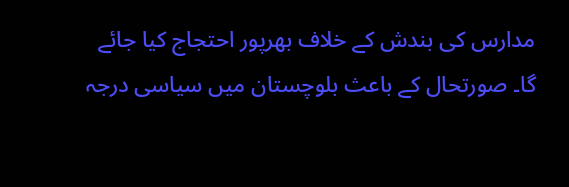مدارس کی بندش کے خلاف بھرپور احتجاج کیا جائے گا۔ صورتحال کے باعث بلوچستان میں سیاسی درجہ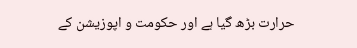حرارت بڑھ گیا ہے اور حکومت و اپوزیشن کے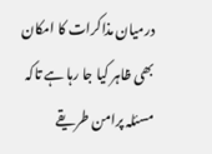درمیان مذاکرات کا امکان بھی ظاہر کیا جا رہا ہے تاکہ مسئلہ پرامن طریقے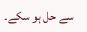سے حل ہو سکے۔